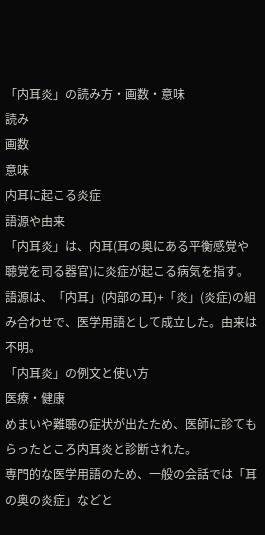「内耳炎」の読み方・画数・意味
読み
画数
意味
内耳に起こる炎症
語源や由来
「内耳炎」は、内耳(耳の奥にある平衡感覚や聴覚を司る器官)に炎症が起こる病気を指す。語源は、「内耳」(内部の耳)+「炎」(炎症)の組み合わせで、医学用語として成立した。由来は不明。
「内耳炎」の例文と使い方
医療・健康
めまいや難聴の症状が出たため、医師に診てもらったところ内耳炎と診断された。
専門的な医学用語のため、一般の会話では「耳の奥の炎症」などと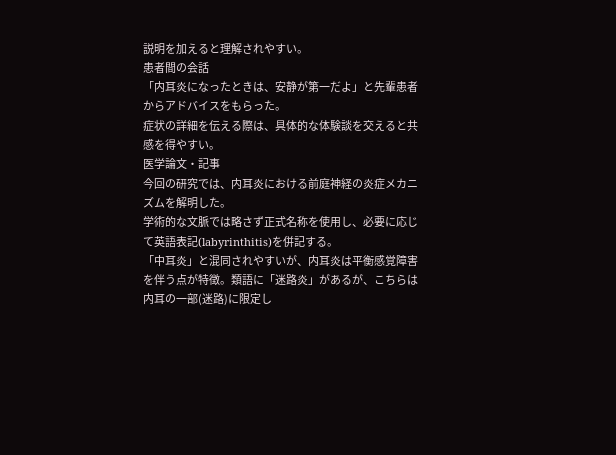説明を加えると理解されやすい。
患者間の会話
「内耳炎になったときは、安静が第一だよ」と先輩患者からアドバイスをもらった。
症状の詳細を伝える際は、具体的な体験談を交えると共感を得やすい。
医学論文・記事
今回の研究では、内耳炎における前庭神経の炎症メカニズムを解明した。
学術的な文脈では略さず正式名称を使用し、必要に応じて英語表記(labyrinthitis)を併記する。
「中耳炎」と混同されやすいが、内耳炎は平衡感覚障害を伴う点が特徴。類語に「迷路炎」があるが、こちらは内耳の一部(迷路)に限定し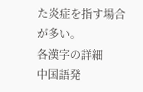た炎症を指す場合が多い。
各漢字の詳細
中国語発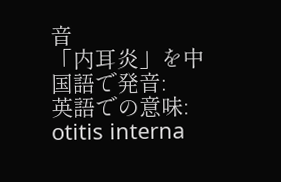音
「内耳炎」を中国語で発音:
英語での意味: otitis interna